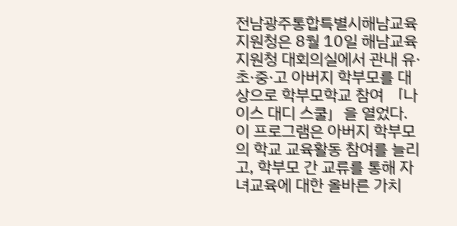전남광주통합특별시해남교육지원청은 8월 10일 해남교육지원청 대회의실에서 관내 유·초·중·고 아버지 학부모를 대상으로 학부모학교 참여 「나이스 대디 스쿨」을 열었다.
이 프로그램은 아버지 학부모의 학교 교육활동 참여를 늘리고, 학부모 간 교류를 통해 자녀교육에 대한 올바른 가치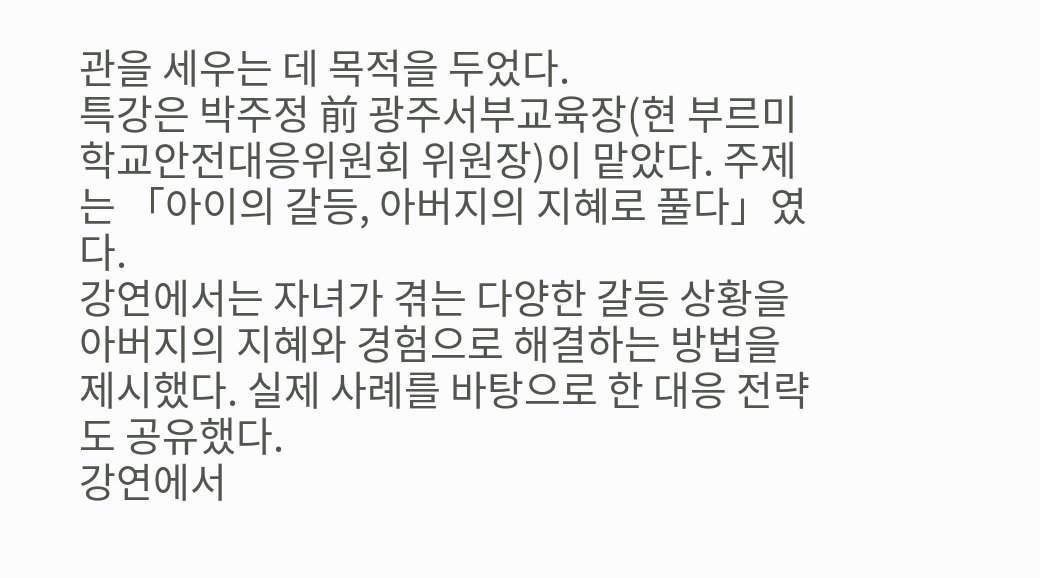관을 세우는 데 목적을 두었다.
특강은 박주정 前 광주서부교육장(현 부르미 학교안전대응위원회 위원장)이 맡았다. 주제는 「아이의 갈등, 아버지의 지혜로 풀다」였다.
강연에서는 자녀가 겪는 다양한 갈등 상황을 아버지의 지혜와 경험으로 해결하는 방법을 제시했다. 실제 사례를 바탕으로 한 대응 전략도 공유했다.
강연에서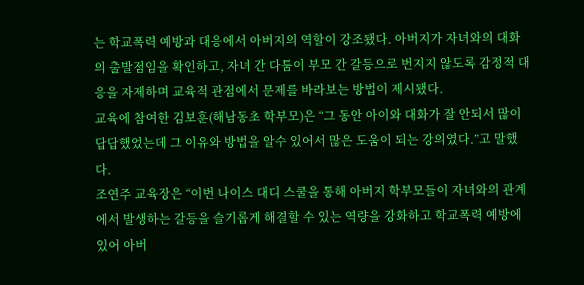는 학교폭력 예방과 대응에서 아버지의 역할이 강조됐다. 아버지가 자녀와의 대화의 출발점임을 확인하고, 자녀 간 다툼이 부모 간 갈등으로 번지지 않도록 감정적 대응을 자제하며 교육적 관점에서 문제를 바라보는 방법이 제시됐다.
교육에 참여한 김보훈(해남동초 학부모)은 “그 동안 아이와 대화가 잘 안되서 많이 답답했었는데 그 이유와 방법을 알수 있어서 많은 도움이 되는 강의였다.”고 말했다.
조연주 교육장은 “이번 나이스 대디 스쿨을 통해 아버지 학부모들이 자녀와의 관계에서 발생하는 갈등을 슬기롭게 해결할 수 있는 역량을 강화하고 학교폭력 예방에 있어 아버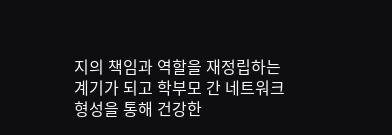지의 책임과 역할을 재정립하는 계기가 되고 학부모 간 네트워크 형성을 통해 건강한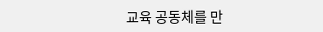교육 공동체를 만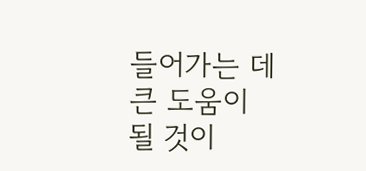들어가는 데 큰 도움이 될 것이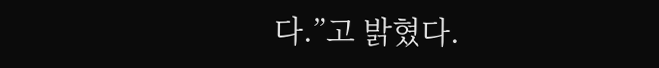다.”고 밝혔다.